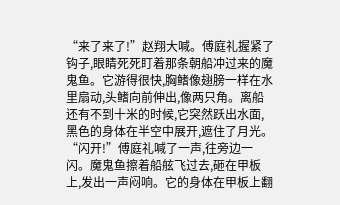“来了来了!”赵翔大喊。傅庭礼握紧了钩子,眼睛死死盯着那条朝船冲过来的魔鬼鱼。它游得很快,胸鳍像翅膀一样在水里扇动,头鳍向前伸出,像两只角。离船还有不到十米的时候,它突然跃出水面,黑色的身体在半空中展开,遮住了月光。“闪开!”傅庭礼喊了一声,往旁边一闪。魔鬼鱼擦着船舷飞过去,砸在甲板上,发出一声闷响。它的身体在甲板上翻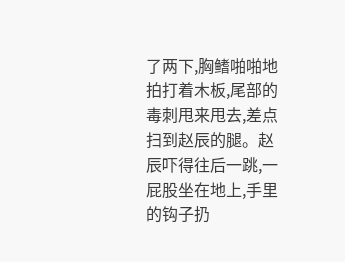了两下,胸鳍啪啪地拍打着木板,尾部的毒刺甩来甩去,差点扫到赵辰的腿。赵辰吓得往后一跳,一屁股坐在地上,手里的钩子扔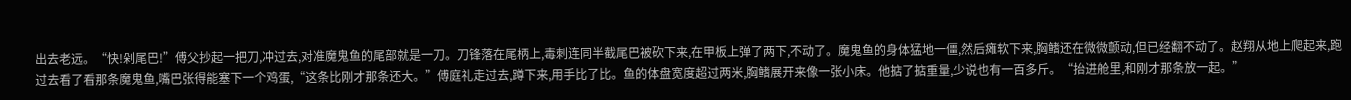出去老远。“快!剁尾巴!”傅父抄起一把刀,冲过去,对准魔鬼鱼的尾部就是一刀。刀锋落在尾柄上,毒刺连同半截尾巴被砍下来,在甲板上弹了两下,不动了。魔鬼鱼的身体猛地一僵,然后瘫软下来,胸鳍还在微微颤动,但已经翻不动了。赵翔从地上爬起来,跑过去看了看那条魔鬼鱼,嘴巴张得能塞下一个鸡蛋,“这条比刚才那条还大。”傅庭礼走过去,蹲下来,用手比了比。鱼的体盘宽度超过两米,胸鳍展开来像一张小床。他掂了掂重量,少说也有一百多斤。“抬进舱里,和刚才那条放一起。”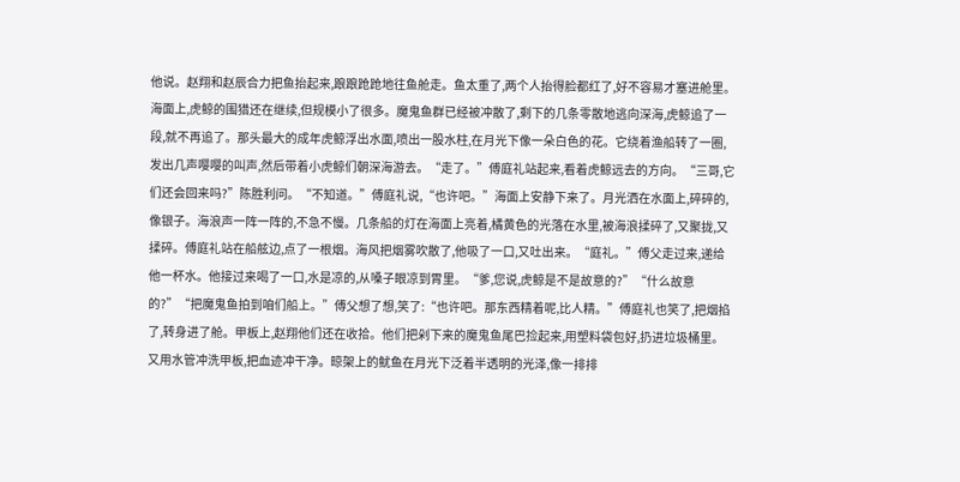他说。赵翔和赵辰合力把鱼抬起来,踉踉跄跄地往鱼舱走。鱼太重了,两个人抬得脸都红了,好不容易才塞进舱里。海面上,虎鲸的围猎还在继续,但规模小了很多。魔鬼鱼群已经被冲散了,剩下的几条零散地逃向深海,虎鲸追了一段,就不再追了。那头最大的成年虎鲸浮出水面,喷出一股水柱,在月光下像一朵白色的花。它绕着渔船转了一圈,发出几声嘤嘤的叫声,然后带着小虎鲸们朝深海游去。“走了。”傅庭礼站起来,看着虎鲸远去的方向。“三哥,它们还会回来吗?”陈胜利问。“不知道。”傅庭礼说,“也许吧。”海面上安静下来了。月光洒在水面上,碎碎的,像银子。海浪声一阵一阵的,不急不慢。几条船的灯在海面上亮着,橘黄色的光落在水里,被海浪揉碎了,又聚拢,又揉碎。傅庭礼站在船舷边,点了一根烟。海风把烟雾吹散了,他吸了一口,又吐出来。“庭礼。”傅父走过来,递给他一杯水。他接过来喝了一口,水是凉的,从嗓子眼凉到胃里。“爹,您说,虎鲸是不是故意的?”“什么故意的?”“把魔鬼鱼拍到咱们船上。”傅父想了想,笑了:“也许吧。那东西精着呢,比人精。”傅庭礼也笑了,把烟掐了,转身进了舱。甲板上,赵翔他们还在收拾。他们把剁下来的魔鬼鱼尾巴捡起来,用塑料袋包好,扔进垃圾桶里。又用水管冲洗甲板,把血迹冲干净。晾架上的鱿鱼在月光下泛着半透明的光泽,像一排排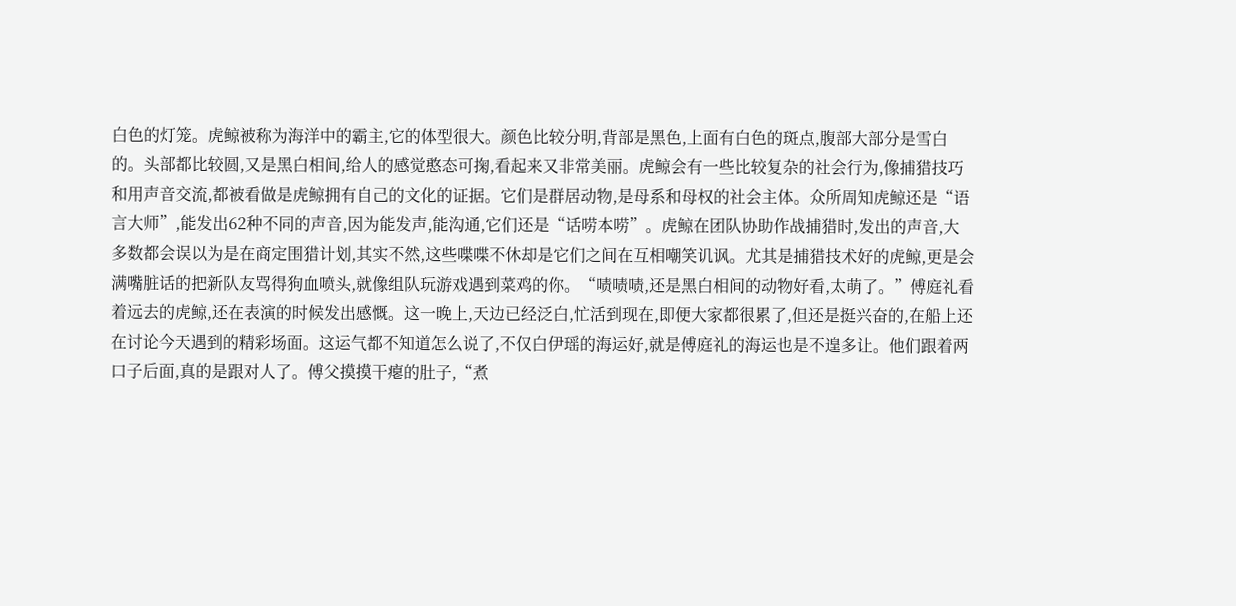白色的灯笼。虎鲸被称为海洋中的霸主,它的体型很大。颜色比较分明,背部是黑色,上面有白色的斑点,腹部大部分是雪白的。头部都比较圆,又是黑白相间,给人的感觉憨态可掬,看起来又非常美丽。虎鲸会有一些比较复杂的社会行为,像捕猎技巧和用声音交流,都被看做是虎鲸拥有自己的文化的证据。它们是群居动物,是母系和母权的社会主体。众所周知虎鲸还是“语言大师”,能发出62种不同的声音,因为能发声,能沟通,它们还是“话唠本唠”。虎鲸在团队协助作战捕猎时,发出的声音,大多数都会误以为是在商定围猎计划,其实不然,这些喋喋不休却是它们之间在互相嘲笑讥讽。尤其是捕猎技术好的虎鲸,更是会满嘴脏话的把新队友骂得狗血喷头,就像组队玩游戏遇到菜鸡的你。“啧啧啧,还是黑白相间的动物好看,太萌了。”傅庭礼看着远去的虎鲸,还在表演的时候发出感慨。这一晚上,天边已经泛白,忙活到现在,即便大家都很累了,但还是挺兴奋的,在船上还在讨论今天遇到的精彩场面。这运气都不知道怎么说了,不仅白伊瑶的海运好,就是傅庭礼的海运也是不遑多让。他们跟着两口子后面,真的是跟对人了。傅父摸摸干瘪的肚子,“煮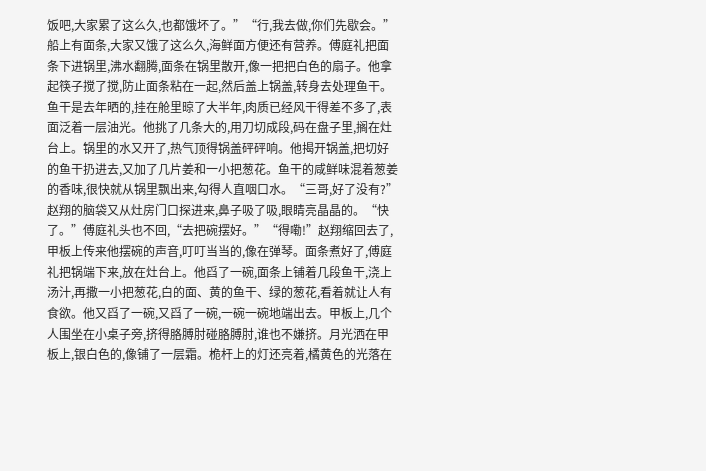饭吧,大家累了这么久,也都饿坏了。”“行,我去做,你们先歇会。”船上有面条,大家又饿了这么久,海鲜面方便还有营养。傅庭礼把面条下进锅里,沸水翻腾,面条在锅里散开,像一把把白色的扇子。他拿起筷子搅了搅,防止面条粘在一起,然后盖上锅盖,转身去处理鱼干。鱼干是去年晒的,挂在舱里晾了大半年,肉质已经风干得差不多了,表面泛着一层油光。他挑了几条大的,用刀切成段,码在盘子里,搁在灶台上。锅里的水又开了,热气顶得锅盖砰砰响。他揭开锅盖,把切好的鱼干扔进去,又加了几片姜和一小把葱花。鱼干的咸鲜味混着葱姜的香味,很快就从锅里飘出来,勾得人直咽口水。“三哥,好了没有?”赵翔的脑袋又从灶房门口探进来,鼻子吸了吸,眼睛亮晶晶的。“快了。”傅庭礼头也不回,“去把碗摆好。”“得嘞!”赵翔缩回去了,甲板上传来他摆碗的声音,叮叮当当的,像在弹琴。面条煮好了,傅庭礼把锅端下来,放在灶台上。他舀了一碗,面条上铺着几段鱼干,浇上汤汁,再撒一小把葱花,白的面、黄的鱼干、绿的葱花,看着就让人有食欲。他又舀了一碗,又舀了一碗,一碗一碗地端出去。甲板上,几个人围坐在小桌子旁,挤得胳膊肘碰胳膊肘,谁也不嫌挤。月光洒在甲板上,银白色的,像铺了一层霜。桅杆上的灯还亮着,橘黄色的光落在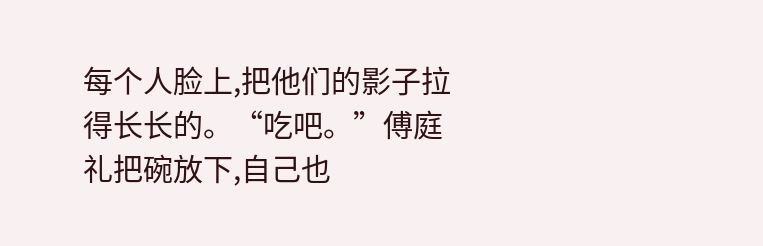每个人脸上,把他们的影子拉得长长的。“吃吧。”傅庭礼把碗放下,自己也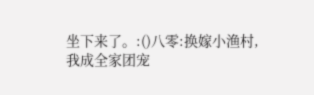坐下来了。:()八零:换嫁小渔村,我成全家团宠